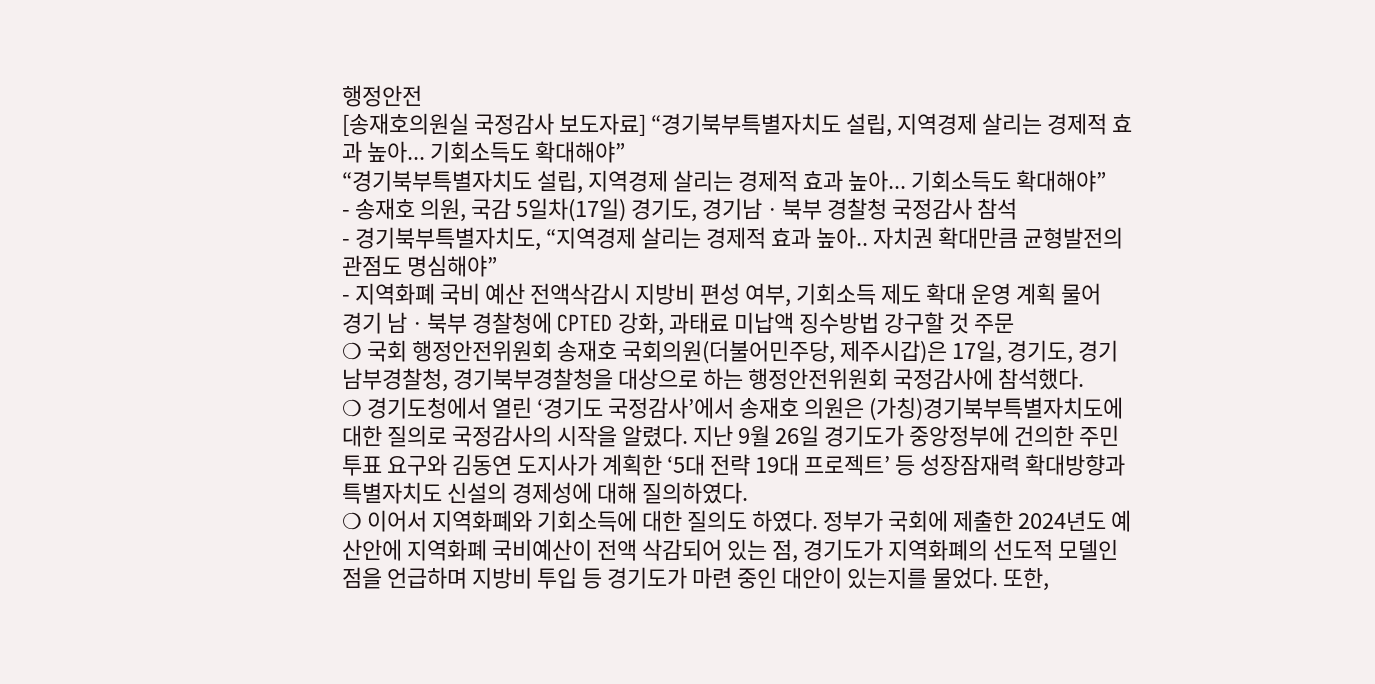행정안전
[송재호의원실 국정감사 보도자료] “경기북부특별자치도 설립, 지역경제 살리는 경제적 효과 높아... 기회소득도 확대해야”
“경기북부특별자치도 설립, 지역경제 살리는 경제적 효과 높아... 기회소득도 확대해야”
- 송재호 의원, 국감 5일차(17일) 경기도, 경기남ㆍ북부 경찰청 국정감사 참석
- 경기북부특별자치도, “지역경제 살리는 경제적 효과 높아.. 자치권 확대만큼 균형발전의 관점도 명심해야”
- 지역화폐 국비 예산 전액삭감시 지방비 편성 여부, 기회소득 제도 확대 운영 계획 물어
경기 남ㆍ북부 경찰청에 CPTED 강화, 과태료 미납액 징수방법 강구할 것 주문
❍ 국회 행정안전위원회 송재호 국회의원(더불어민주당, 제주시갑)은 17일, 경기도, 경기남부경찰청, 경기북부경찰청을 대상으로 하는 행정안전위원회 국정감사에 참석했다.
❍ 경기도청에서 열린 ‘경기도 국정감사’에서 송재호 의원은 (가칭)경기북부특별자치도에 대한 질의로 국정감사의 시작을 알렸다. 지난 9월 26일 경기도가 중앙정부에 건의한 주민투표 요구와 김동연 도지사가 계획한 ‘5대 전략 19대 프로젝트’ 등 성장잠재력 확대방향과 특별자치도 신설의 경제성에 대해 질의하였다.
❍ 이어서 지역화폐와 기회소득에 대한 질의도 하였다. 정부가 국회에 제출한 2024년도 예산안에 지역화폐 국비예산이 전액 삭감되어 있는 점, 경기도가 지역화폐의 선도적 모델인 점을 언급하며 지방비 투입 등 경기도가 마련 중인 대안이 있는지를 물었다. 또한,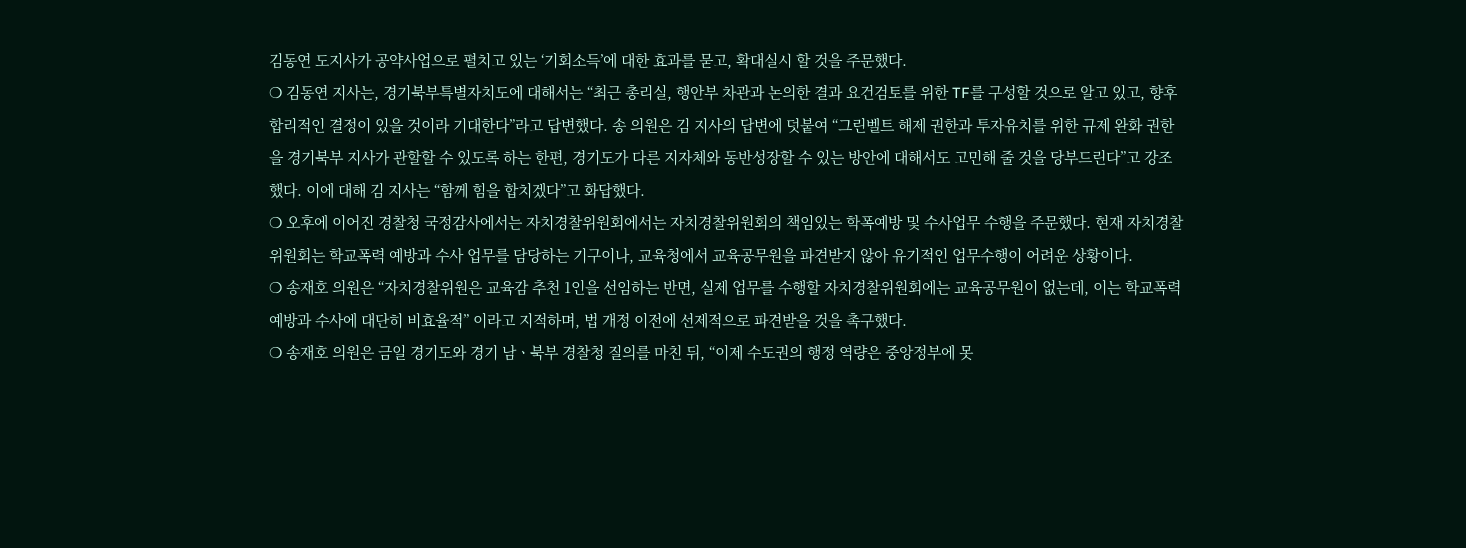김동연 도지사가 공약사업으로 펼치고 있는 ‘기회소득’에 대한 효과를 묻고, 확대실시 할 것을 주문했다.
❍ 김동연 지사는, 경기북부특별자치도에 대해서는 “최근 총리실, 행안부 차관과 논의한 결과 요건검토를 위한 TF를 구성할 것으로 알고 있고, 향후 합리적인 결정이 있을 것이라 기대한다”라고 답변했다. 송 의원은 김 지사의 답변에 덧붙여 “그린벨트 해제 권한과 투자유치를 위한 규제 완화 권한을 경기북부 지사가 관할할 수 있도록 하는 한편, 경기도가 다른 지자체와 동반성장할 수 있는 방안에 대해서도 고민해 줄 것을 당부드린다”고 강조했다. 이에 대해 김 지사는 “함께 힘을 합치겠다”고 화답했다.
❍ 오후에 이어진 경찰청 국정감사에서는 자치경찰위원회에서는 자치경찰위원회의 책임있는 학폭예방 및 수사업무 수행을 주문했다. 현재 자치경찰위원회는 학교폭력 예방과 수사 업무를 담당하는 기구이나, 교육청에서 교육공무원을 파견받지 않아 유기적인 업무수행이 어려운 상황이다.
❍ 송재호 의원은 “자치경찰위원은 교육감 추천 1인을 선임하는 반면, 실제 업무를 수행할 자치경찰위원회에는 교육공무원이 없는데, 이는 학교폭력 예방과 수사에 대단히 비효율적” 이라고 지적하며, 법 개정 이전에 선제적으로 파견받을 것을 촉구했다.
❍ 송재호 의원은 금일 경기도와 경기 남ㆍ북부 경찰청 질의를 마친 뒤, “이제 수도권의 행정 역량은 중앙정부에 못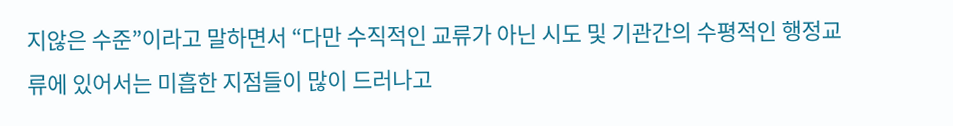지않은 수준”이라고 말하면서 “다만 수직적인 교류가 아닌 시도 및 기관간의 수평적인 행정교류에 있어서는 미흡한 지점들이 많이 드러나고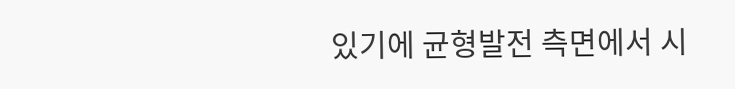있기에 균형발전 측면에서 시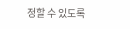정할 수 있도록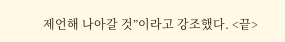제언해 나아갈 것”이라고 강조했다. <끝>